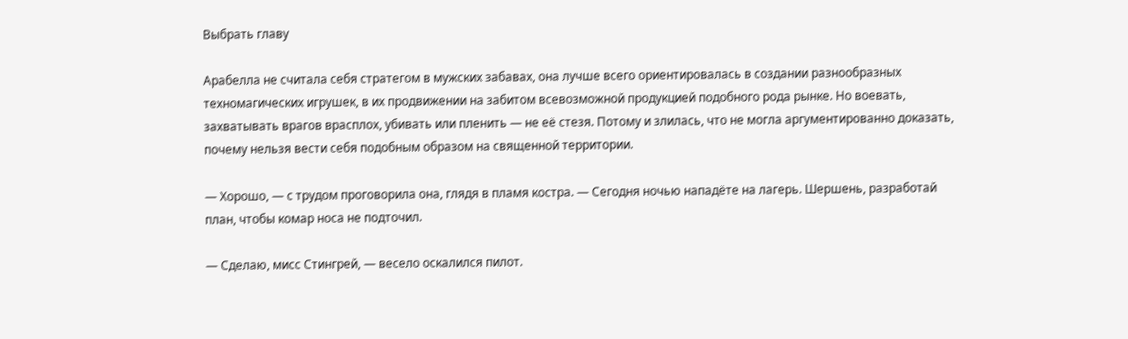Выбрать главу

Арабелла не считала себя стратегом в мужских забавах, она лучше всего ориентировалась в создании разнообразных техномагических игрушек, в их продвижении на забитом всевозможной продукцией подобного рода рынке. Но воевать, захватывать врагов врасплох, убивать или пленить — не её стезя. Потому и злилась, что не могла аргументированно доказать, почему нельзя вести себя подобным образом на священной территории.

— Хорошо, — с трудом проговорила она, глядя в пламя костра. — Сегодня ночью нападёте на лагерь. Шершень, разработай план, чтобы комар носа не подточил.

— Сделаю, мисс Стингрей, — весело оскалился пилот.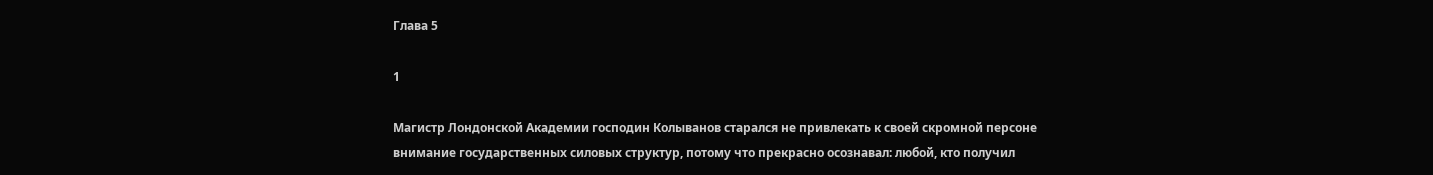Глава 5

1

Магистр Лондонской Академии господин Колыванов старался не привлекать к своей скромной персоне внимание государственных силовых структур, потому что прекрасно осознавал: любой, кто получил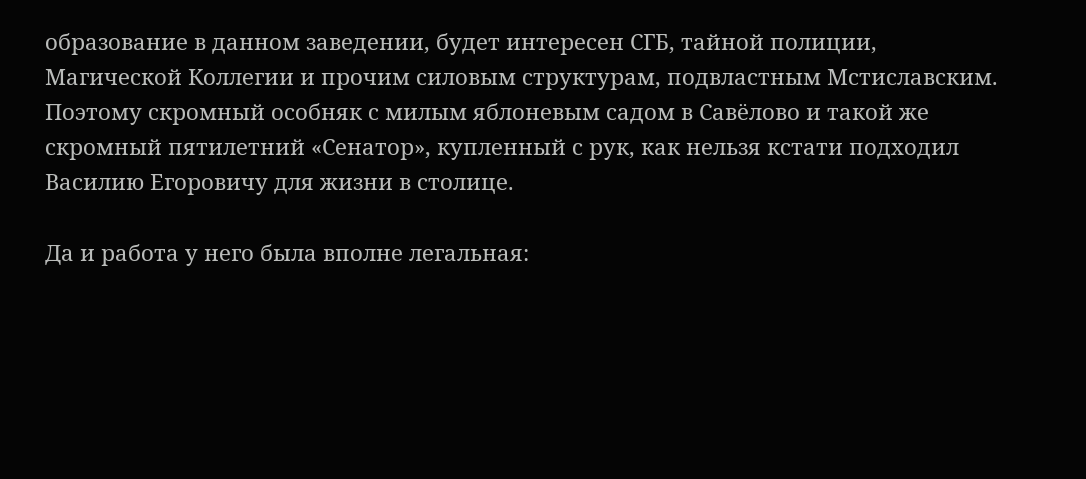образование в данном заведении, будет интересен СГБ, тайной полиции, Магической Коллегии и прочим силовым структурам, подвластным Мстиславским. Поэтому скромный особняк с милым яблоневым садом в Савёлово и такой же скромный пятилетний «Сенатор», купленный с рук, как нельзя кстати подходил Василию Егоровичу для жизни в столице.

Да и работа у него была вполне легальная: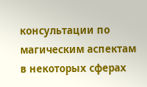консультации по магическим аспектам в некоторых сферах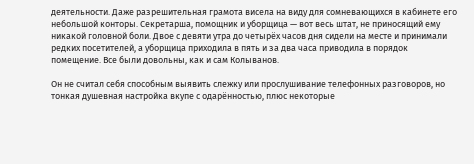деятельности. Даже разрешительная грамота висела на виду для сомневающихся в кабинете его небольшой конторы. Секретарша, помощник и уборщица — вот весь штат, не приносящий ему никакой головной боли. Двое с девяти утра до четырёх часов дня сидели на месте и принимали редких посетителей, а уборщица приходила в пять и за два часа приводила в порядок помещение. Все были довольны, как и сам Колыванов.

Он не считал себя способным выявить слежку или прослушивание телефонных разговоров, но тонкая душевная настройка вкупе с одарённостью, плюс некоторые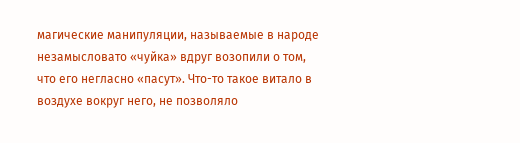магические манипуляции, называемые в народе незамысловато «чуйка» вдруг возопили о том, что его негласно «пасут». Что-то такое витало в воздухе вокруг него, не позволяло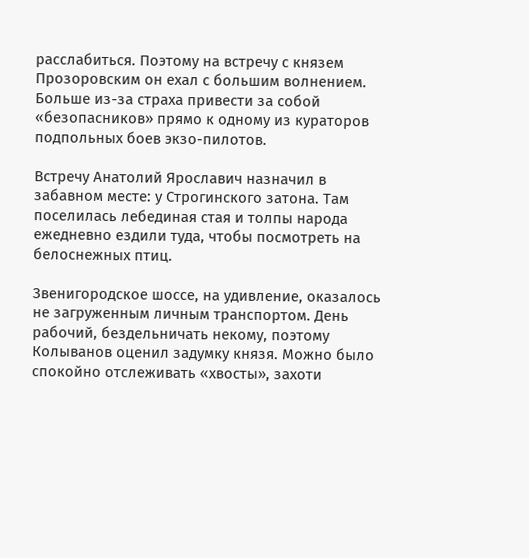расслабиться. Поэтому на встречу с князем Прозоровским он ехал с большим волнением. Больше из-за страха привести за собой «безопасников» прямо к одному из кураторов подпольных боев экзо-пилотов.

Встречу Анатолий Ярославич назначил в забавном месте: у Строгинского затона. Там поселилась лебединая стая и толпы народа ежедневно ездили туда, чтобы посмотреть на белоснежных птиц.

Звенигородское шоссе, на удивление, оказалось не загруженным личным транспортом. День рабочий, бездельничать некому, поэтому Колыванов оценил задумку князя. Можно было спокойно отслеживать «хвосты», захоти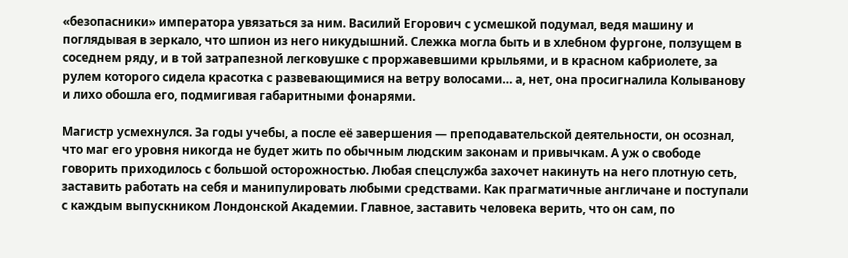«безопасники» императора увязаться за ним. Василий Егорович с усмешкой подумал, ведя машину и поглядывая в зеркало, что шпион из него никудышний. Слежка могла быть и в хлебном фургоне, ползущем в соседнем ряду, и в той затрапезной легковушке с проржавевшими крыльями, и в красном кабриолете, за рулем которого сидела красотка с развевающимися на ветру волосами… а, нет, она просигналила Колыванову и лихо обошла его, подмигивая габаритными фонарями.

Магистр усмехнулся. За годы учебы, а после её завершения — преподавательской деятельности, он осознал, что маг его уровня никогда не будет жить по обычным людским законам и привычкам. А уж о свободе говорить приходилось с большой осторожностью. Любая спецслужба захочет накинуть на него плотную сеть, заставить работать на себя и манипулировать любыми средствами. Как прагматичные англичане и поступали с каждым выпускником Лондонской Академии. Главное, заставить человека верить, что он сам, по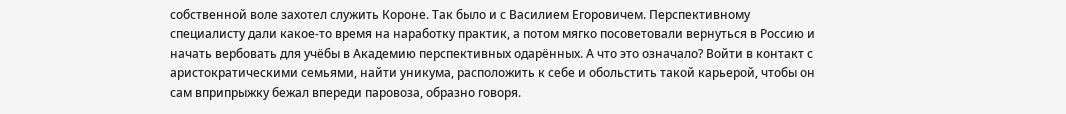собственной воле захотел служить Короне. Так было и с Василием Егоровичем. Перспективному специалисту дали какое-то время на наработку практик, а потом мягко посоветовали вернуться в Россию и начать вербовать для учёбы в Академию перспективных одарённых. А что это означало? Войти в контакт с аристократическими семьями, найти уникума, расположить к себе и обольстить такой карьерой, чтобы он сам вприпрыжку бежал впереди паровоза, образно говоря.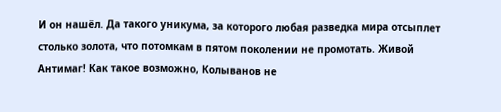И он нашёл. Да такого уникума, за которого любая разведка мира отсыплет столько золота, что потомкам в пятом поколении не промотать. Живой Антимаг! Как такое возможно, Колыванов не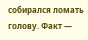собирался ломать голову. Факт —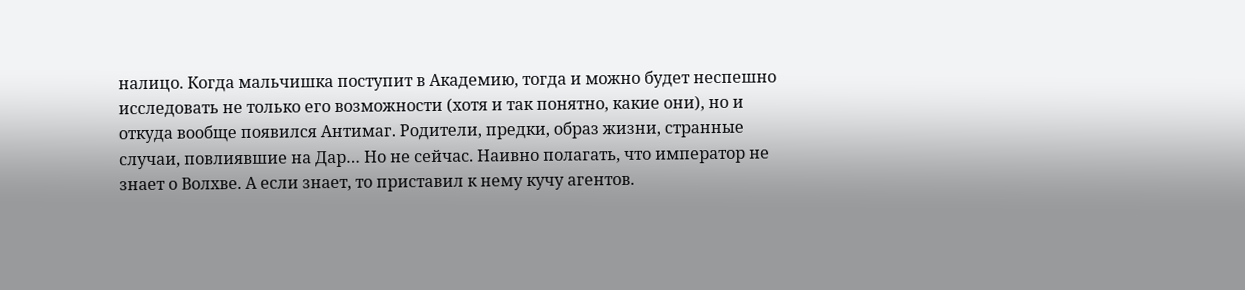налицо. Когда мальчишка поступит в Академию, тогда и можно будет неспешно исследовать не только его возможности (хотя и так понятно, какие они), но и откуда вообще появился Антимаг. Родители, предки, образ жизни, странные случаи, повлиявшие на Дар… Но не сейчас. Наивно полагать, что император не знает о Волхве. А если знает, то приставил к нему кучу агентов.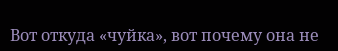Вот откуда «чуйка», вот почему она не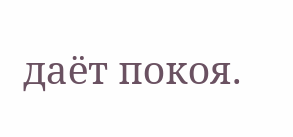даёт покоя.